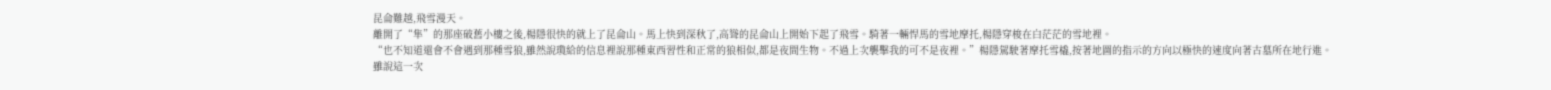昆侖難越,飛雪漫天。
離開了“隼”的那座破舊小樓之後,楊隱很快的就上了昆侖山。馬上快到深秋了,高聳的昆侖山上開始下起了飛雪。騎著一輛悍馬的雪地摩托,楊隱穿梭在白茫茫的雪地裡。
“也不知道還會不會遇到那種雪狼,雖然說瓊給的信息裡說那種東西習性和正常的狼相似,都是夜間生物。不過上次襲擊我的可不是夜裡。”楊隱駕駛著摩托雪橇,按著地圖的指示的方向以極快的速度向著古墓所在地行進。
雖說這一次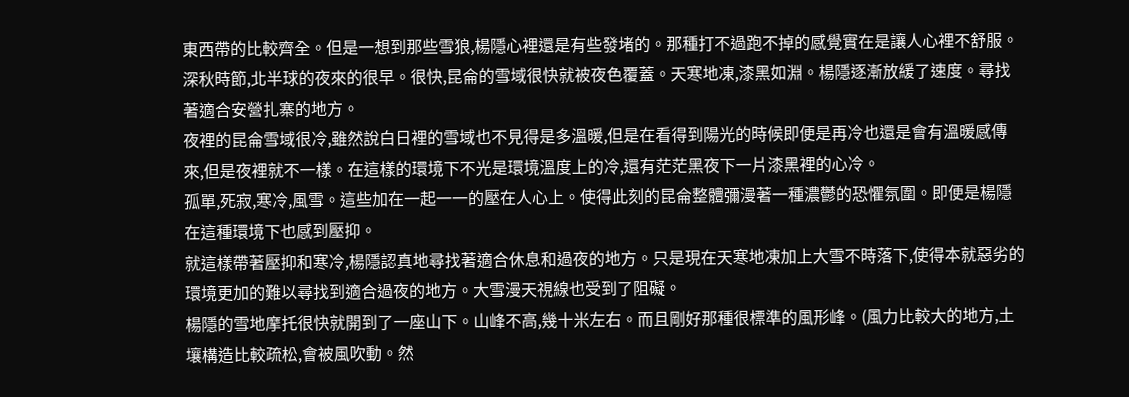東西帶的比較齊全。但是一想到那些雪狼,楊隱心裡還是有些發堵的。那種打不過跑不掉的感覺實在是讓人心裡不舒服。
深秋時節,北半球的夜來的很早。很快,昆侖的雪域很快就被夜色覆蓋。天寒地凍,漆黑如淵。楊隱逐漸放緩了速度。尋找著適合安營扎寨的地方。
夜裡的昆侖雪域很冷,雖然說白日裡的雪域也不見得是多溫暖,但是在看得到陽光的時候即便是再冷也還是會有溫暖感傳來,但是夜裡就不一樣。在這樣的環境下不光是環境溫度上的冷,還有茫茫黑夜下一片漆黑裡的心冷。
孤單,死寂,寒冷,風雪。這些加在一起一一的壓在人心上。使得此刻的昆侖整體彌漫著一種濃鬱的恐懼氛圍。即便是楊隱在這種環境下也感到壓抑。
就這樣帶著壓抑和寒冷,楊隱認真地尋找著適合休息和過夜的地方。只是現在天寒地凍加上大雪不時落下,使得本就惡劣的環境更加的難以尋找到適合過夜的地方。大雪漫天視線也受到了阻礙。
楊隱的雪地摩托很快就開到了一座山下。山峰不高,幾十米左右。而且剛好那種很標準的風形峰。(風力比較大的地方,土壤構造比較疏松,會被風吹動。然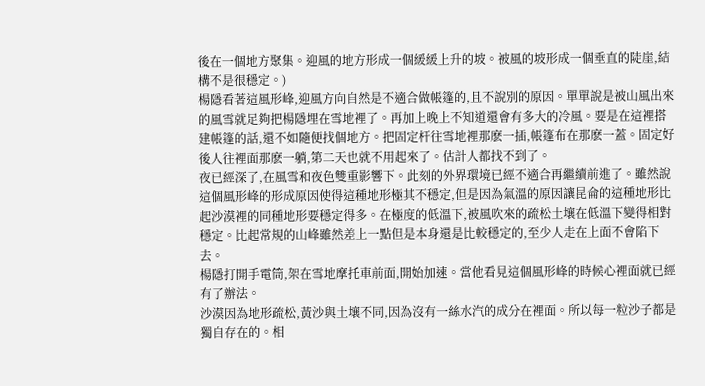後在一個地方聚集。迎風的地方形成一個緩緩上升的坡。被風的坡形成一個垂直的陡崖,結構不是很穩定。)
楊隱看著這風形峰,迎風方向自然是不適合做帳篷的,且不說別的原因。單單說是被山風出來的風雪就足夠把楊隱埋在雪地裡了。再加上晚上不知道還會有多大的冷風。要是在這裡搭建帳篷的話,還不如隨便找個地方。把固定杆往雪地裡那麽一插,帳篷布在那麽一蓋。固定好後人往裡面那麽一躺,第二天也就不用起來了。估計人都找不到了。
夜已經深了,在風雪和夜色雙重影響下。此刻的外界環境已經不適合再繼續前進了。雖然說這個風形峰的形成原因使得這種地形極其不穩定,但是因為氣溫的原因讓昆侖的這種地形比起沙漠裡的同種地形要穩定得多。在極度的低溫下,被風吹來的疏松土壤在低溫下變得相對穩定。比起常規的山峰雖然差上一點但是本身還是比較穩定的,至少人走在上面不會陷下去。
楊隱打開手電筒,架在雪地摩托車前面,開始加速。當他看見這個風形峰的時候心裡面就已經有了辦法。
沙漠因為地形疏松,黃沙與土壤不同,因為沒有一絲水汽的成分在裡面。所以每一粒沙子都是獨自存在的。相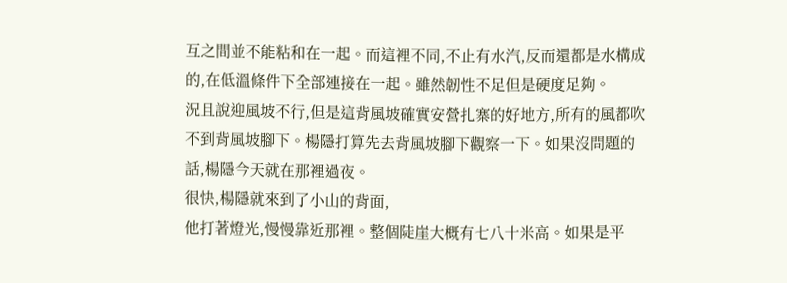互之間並不能粘和在一起。而這裡不同,不止有水汽,反而還都是水構成的,在低溫條件下全部連接在一起。雖然韌性不足但是硬度足夠。
況且說迎風坡不行,但是這背風坡確實安營扎寨的好地方,所有的風都吹不到背風坡腳下。楊隱打算先去背風坡腳下觀察一下。如果沒問題的話,楊隱今天就在那裡過夜。
很快,楊隱就來到了小山的背面,
他打著燈光,慢慢靠近那裡。整個陡崖大概有七八十米高。如果是平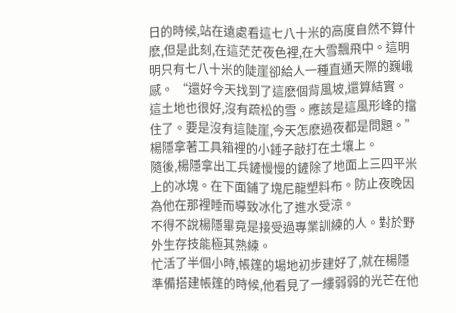日的時候,站在遠處看這七八十米的高度自然不算什麽,但是此刻,在這茫茫夜色裡,在大雪飄飛中。這明明只有七八十米的陡崖卻給人一種直通天際的巍峨感。 “還好今天找到了這麽個背風坡,還算結實。這土地也很好,沒有疏松的雪。應該是這風形峰的擋住了。要是沒有這陡崖,今天怎麽過夜都是問題。”楊隱拿著工具箱裡的小錘子敲打在土壤上。
隨後,楊隱拿出工兵鏟慢慢的鏟除了地面上三四平米上的冰塊。在下面鋪了塊尼龍塑料布。防止夜晚因為他在那裡睡而導致冰化了進水受涼。
不得不說楊隱畢竟是接受過專業訓練的人。對於野外生存技能極其熟練。
忙活了半個小時,帳篷的場地初步建好了,就在楊隱準備搭建帳篷的時候,他看見了一縷弱弱的光芒在他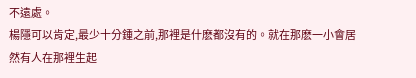不遠處。
楊隱可以肯定,最少十分鍾之前,那裡是什麽都沒有的。就在那麽一小會居然有人在那裡生起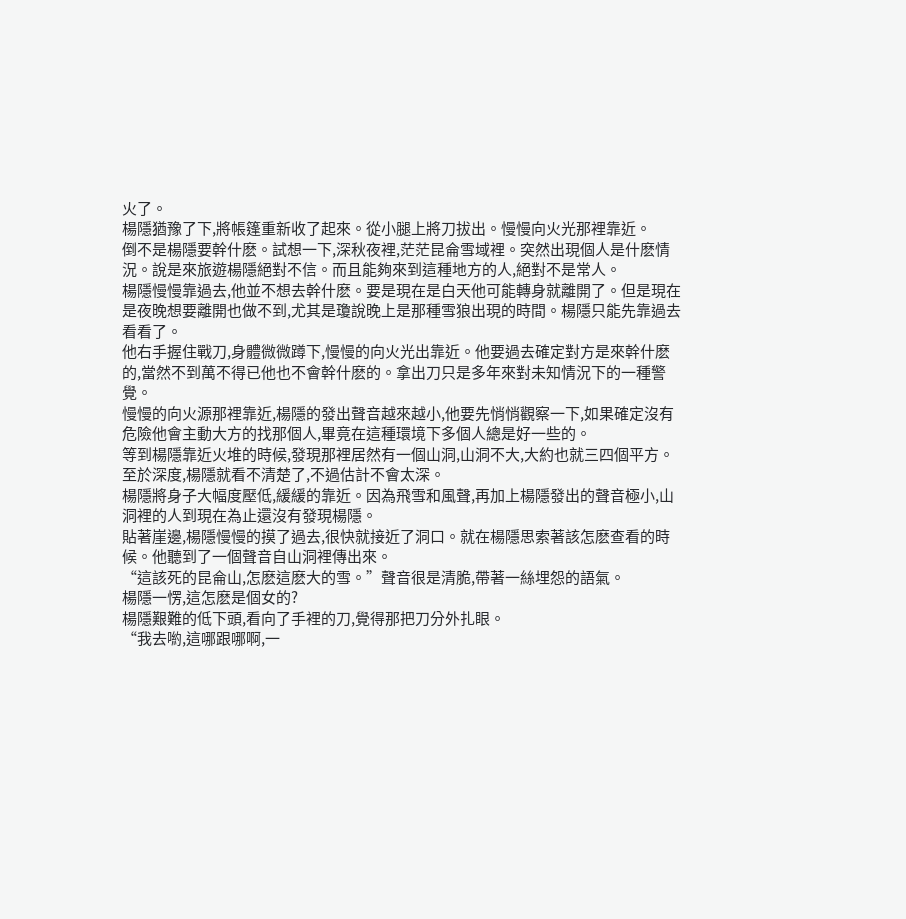火了。
楊隱猶豫了下,將帳篷重新收了起來。從小腿上將刀拔出。慢慢向火光那裡靠近。
倒不是楊隱要幹什麽。試想一下,深秋夜裡,茫茫昆侖雪域裡。突然出現個人是什麽情況。說是來旅遊楊隱絕對不信。而且能夠來到這種地方的人,絕對不是常人。
楊隱慢慢靠過去,他並不想去幹什麽。要是現在是白天他可能轉身就離開了。但是現在是夜晚想要離開也做不到,尤其是瓊說晚上是那種雪狼出現的時間。楊隱只能先靠過去看看了。
他右手握住戰刀,身體微微蹲下,慢慢的向火光出靠近。他要過去確定對方是來幹什麽的,當然不到萬不得已他也不會幹什麽的。拿出刀只是多年來對未知情況下的一種警覺。
慢慢的向火源那裡靠近,楊隱的發出聲音越來越小,他要先悄悄觀察一下,如果確定沒有危險他會主動大方的找那個人,畢竟在這種環境下多個人總是好一些的。
等到楊隱靠近火堆的時候,發現那裡居然有一個山洞,山洞不大,大約也就三四個平方。至於深度,楊隱就看不清楚了,不過估計不會太深。
楊隱將身子大幅度壓低,緩緩的靠近。因為飛雪和風聲,再加上楊隱發出的聲音極小,山洞裡的人到現在為止還沒有發現楊隱。
貼著崖邊,楊隱慢慢的摸了過去,很快就接近了洞口。就在楊隱思索著該怎麽查看的時候。他聽到了一個聲音自山洞裡傳出來。
“這該死的昆侖山,怎麽這麽大的雪。”聲音很是清脆,帶著一絲埋怨的語氣。
楊隱一愣,這怎麽是個女的?
楊隱艱難的低下頭,看向了手裡的刀,覺得那把刀分外扎眼。
“我去喲,這哪跟哪啊,一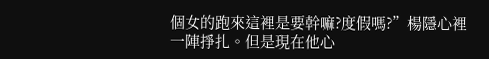個女的跑來這裡是要幹嘛?度假嗎?”楊隱心裡一陣掙扎。但是現在他心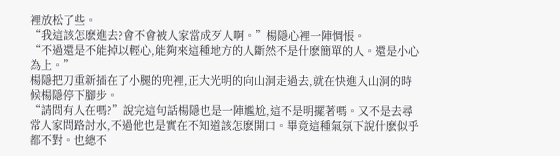裡放松了些。
“我這該怎麽進去?會不會被人家當成歹人啊。”楊隱心裡一陣惆悵。
“不過還是不能掉以輕心,能夠來這種地方的人斷然不是什麽簡單的人。還是小心為上。”
楊隱把刀重新插在了小腿的兜裡,正大光明的向山洞走過去,就在快進入山洞的時候楊隱停下腳步。
“請問有人在嗎?”說完這句話楊隱也是一陣尷尬,這不是明擺著嗎。又不是去尋常人家問路討水,不過他也是實在不知道該怎麽開口。畢竟這種氣氛下說什麽似乎都不對。也總不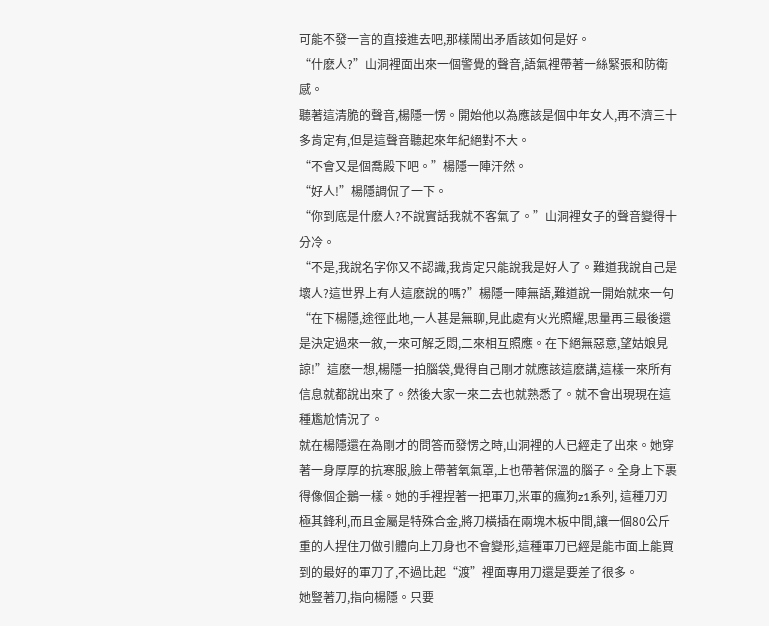可能不發一言的直接進去吧,那樣鬧出矛盾該如何是好。
“什麽人?”山洞裡面出來一個警覺的聲音,語氣裡帶著一絲緊張和防衛感。
聽著這清脆的聲音,楊隱一愣。開始他以為應該是個中年女人,再不濟三十多肯定有,但是這聲音聽起來年紀絕對不大。
“不會又是個喬殿下吧。”楊隱一陣汗然。
“好人!”楊隱調侃了一下。
“你到底是什麽人?不說實話我就不客氣了。”山洞裡女子的聲音變得十分冷。
“不是,我說名字你又不認識,我肯定只能說我是好人了。難道我說自己是壞人?這世界上有人這麽說的嗎?”楊隱一陣無語,難道說一開始就來一句“在下楊隱,途徑此地,一人甚是無聊,見此處有火光照耀,思量再三最後還是決定過來一敘,一來可解乏悶,二來相互照應。在下絕無惡意,望姑娘見諒!”這麽一想,楊隱一拍腦袋,覺得自己剛才就應該這麽講,這樣一來所有信息就都說出來了。然後大家一來二去也就熟悉了。就不會出現現在這種尷尬情況了。
就在楊隱還在為剛才的問答而發愣之時,山洞裡的人已經走了出來。她穿著一身厚厚的抗寒服,臉上帶著氧氣罩,上也帶著保溫的腦子。全身上下裹得像個企鵝一樣。她的手裡捏著一把軍刀,米軍的瘋狗z1系列, 這種刀刃極其鋒利,而且金屬是特殊合金,將刀橫插在兩塊木板中間,讓一個80公斤重的人捏住刀做引體向上刀身也不會變形,這種軍刀已經是能市面上能買到的最好的軍刀了,不過比起“渡”裡面專用刀還是要差了很多。
她豎著刀,指向楊隱。只要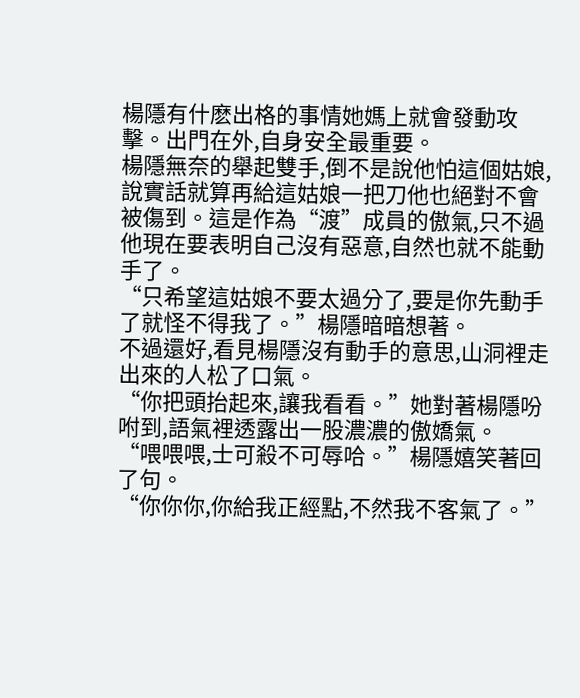楊隱有什麽出格的事情她媽上就會發動攻擊。出門在外,自身安全最重要。
楊隱無奈的舉起雙手,倒不是說他怕這個姑娘,說實話就算再給這姑娘一把刀他也絕對不會被傷到。這是作為“渡”成員的傲氣,只不過他現在要表明自己沒有惡意,自然也就不能動手了。
“只希望這姑娘不要太過分了,要是你先動手了就怪不得我了。”楊隱暗暗想著。
不過還好,看見楊隱沒有動手的意思,山洞裡走出來的人松了口氣。
“你把頭抬起來,讓我看看。”她對著楊隱吩咐到,語氣裡透露出一股濃濃的傲嬌氣。
“喂喂喂,士可殺不可辱哈。”楊隱嬉笑著回了句。
“你你你,你給我正經點,不然我不客氣了。”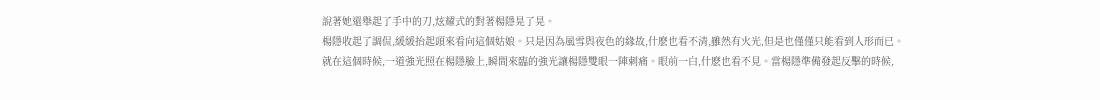說著她還舉起了手中的刀,炫耀式的對著楊隱晃了晃。
楊隱收起了調侃,緩緩抬起頭來看向這個姑娘。只是因為風雪與夜色的緣故,什麽也看不清,雖然有火光,但是也僅僅只能看到人形而已。
就在這個時候,一道強光照在楊隱臉上,瞬間來臨的強光讓楊隱雙眼一陣刺痛。眼前一白,什麽也看不見。當楊隱準備發起反擊的時候,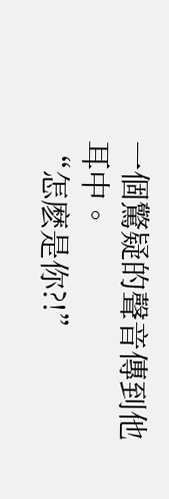一個驚疑的聲音傳到他耳中。
“怎麽是你?!”